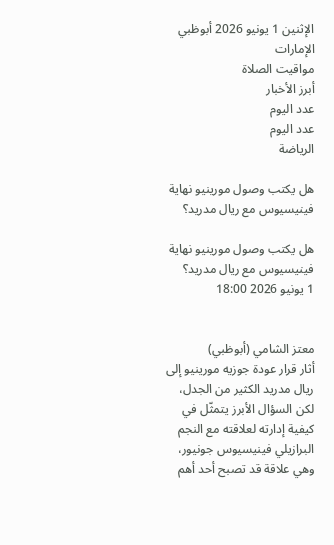الإثنين 1 يونيو 2026 أبوظبي الإمارات
مواقيت الصلاة
أبرز الأخبار
عدد اليوم
عدد اليوم
الرياضة

هل يكتب وصول مورينيو نهاية فينيسيوس مع ريال مدريد؟

هل يكتب وصول مورينيو نهاية فينيسيوس مع ريال مدريد؟
1 يونيو 2026 18:00


معتز الشامي (أبوظبي)
أثار قرار عودة جوزيه مورينيو إلى ريال مدريد الكثير من الجدل، لكن السؤال الأبرز يتمثّل في كيفية إدارته لعلاقته مع النجم البرازيلي فينيسيوس جونيور، وهي علاقة قد تصبح أحد أهم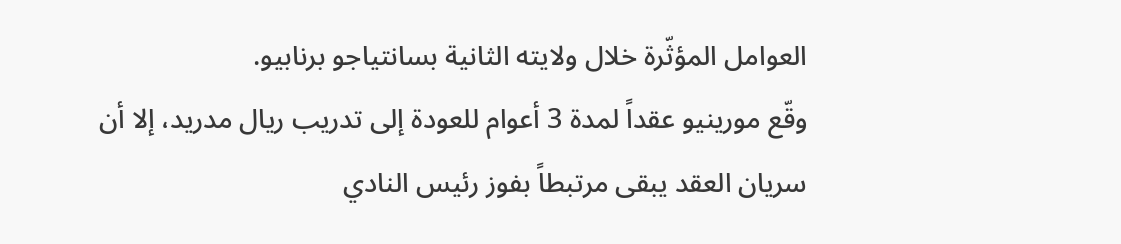العوامل المؤثّرة خلال ولايته الثانية بسانتياجو برنابيو.
وقّع مورينيو عقداً لمدة 3 أعوام للعودة إلى تدريب ريال مدريد، إلا أن سريان العقد يبقى مرتبطاً بفوز رئيس النادي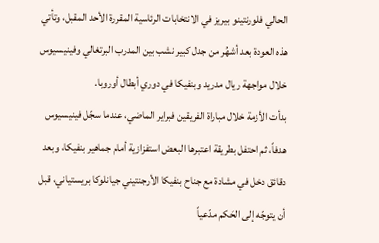الحالي فلورنتينو بيريز في الانتخابات الرئاسية المقررة الأحد المقبل، وتأتي هذه العودة بعد أشهُر من جدل كبير نشب بين المدرب البرتغالي وفينيسيوس خلال مواجهة ريال مدريد وبنفيكا في دوري أبطال أوروبا.
بدأت الأزمة خلال مباراة الفريقين فبراير الماضي، عندما سجّل فينيسيوس هدفاً، ثم احتفل بطريقة اعتبرها البعض استفزازية أمام جماهير بنفيكا، وبعد دقائق دخل في مشادة مع جناح بنفيكا الأرجنتيني جيانلوكا بريستياني، قبل أن يتوجّه إلى الحَكم مدّعياً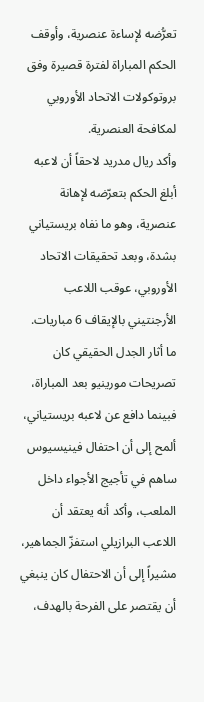تعرُّضه لإساءة عنصرية، وأوقف الحكم المباراة لفترة قصيرة وفق بروتوكولات الاتحاد الأوروبي لمكافحة العنصرية.
وأكد ريال مدريد لاحقاً أن لاعبه أبلغ الحكم بتعرّضه لإهانة عنصرية، وهو ما نفاه بريستياني بشدة، وبعد تحقيقات الاتحاد الأوروبي، عوقب اللاعب الأرجنتيني بالإيقاف 6 مباريات.
ما أثار الجدل الحقيقي كان تصريحات مورينيو بعد المباراة، فبينما دافع عن لاعبه بريستياني، ألمح إلى أن احتفال فينيسيوس ساهم في تأجيج الأجواء داخل الملعب، وأكد أنه يعتقد أن اللاعب البرازيلي استفزّ الجماهير، مشيراً إلى أن الاحتفال كان ينبغي أن يقتصر على الفرحة بالهدف،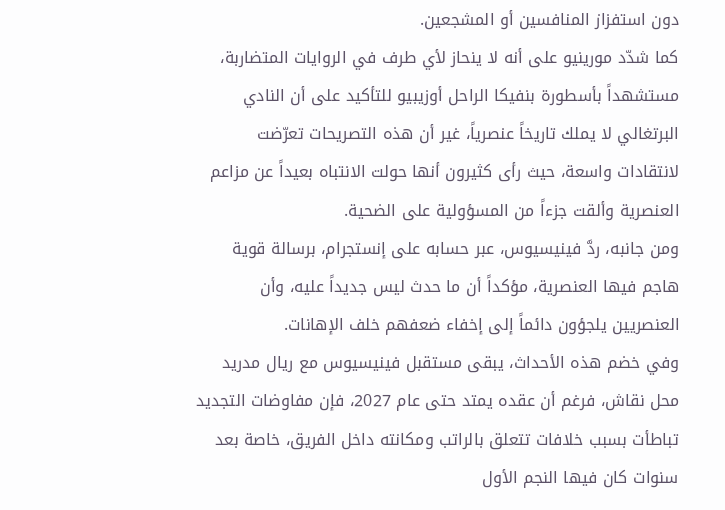دون استفزاز المنافسين أو المشجعين.
كما شدّد مورينيو على أنه لا ينحاز لأي طرف في الروايات المتضاربة، مستشهداً بأسطورة بنفيكا الراحل أوزيبيو للتأكيد على أن النادي البرتغالي لا يملك تاريخاً عنصرياً، غير أن هذه التصريحات تعرّضت لانتقادات واسعة، حيث رأى كثيرون أنها حولت الانتباه بعيداً عن مزاعم العنصرية وألقت جزءاً من المسؤولية على الضحية.
ومن جانبه، ردَّ فينيسيوس، عبر حسابه على إنستجرام، برسالة قوية هاجم فيها العنصرية، مؤكداً أن ما حدث ليس جديداً عليه، وأن العنصريين يلجؤون دائماً إلى إخفاء ضعفهم خلف الإهانات.
وفي خضم هذه الأحداث، يبقى مستقبل فينيسيوس مع ريال مدريد محل نقاش، فرغم أن عقده يمتد حتى عام 2027، فإن مفاوضات التجديد تباطأت بسبب خلافات تتعلق بالراتب ومكانته داخل الفريق، خاصة بعد سنوات كان فيها النجم الأول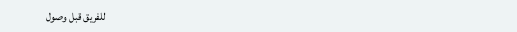للفريق قبل وصول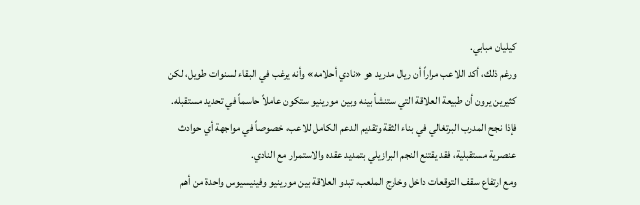كيليان مبابي.
ورغم ذلك، أكد اللاعب مراراً أن ريال مدريد هو «نادي أحلامه» وأنه يرغب في البقاء لسنوات طويل، لكن كثيرين يرون أن طبيعة العلاقة التي ستنشأ بينه وبين مورينيو ستكون عاملاً حاسماً في تحديد مستقبله. فإذا نجح المدرب البرتغالي في بناء الثقة وتقديم الدعم الكامل للاعب، خصوصاً في مواجهة أي حوادث عنصرية مستقبلية، فقد يقتنع النجم البرازيلي بتمديد عقده والاستمرار مع النادي.
ومع ارتفاع سقف التوقعات داخل وخارج الملعب، تبدو العلاقة بين مورينيو وفينيسيوس واحدة من أهم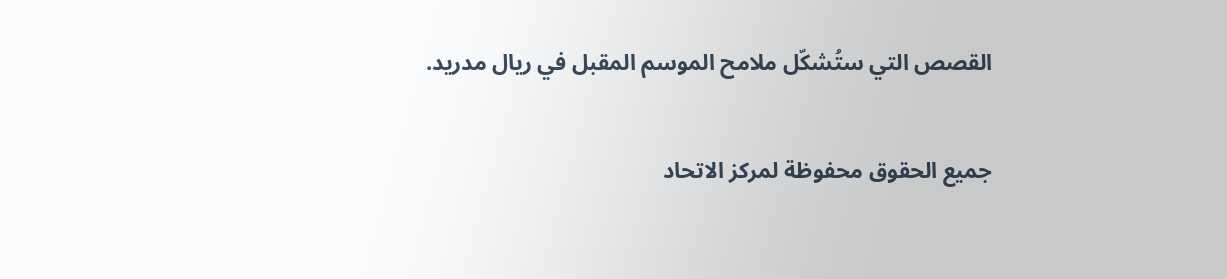القصص التي ستُشكّل ملامح الموسم المقبل في ريال مدريد.

جميع الحقوق محفوظة لمركز الاتحاد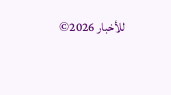للأخبار 2026©